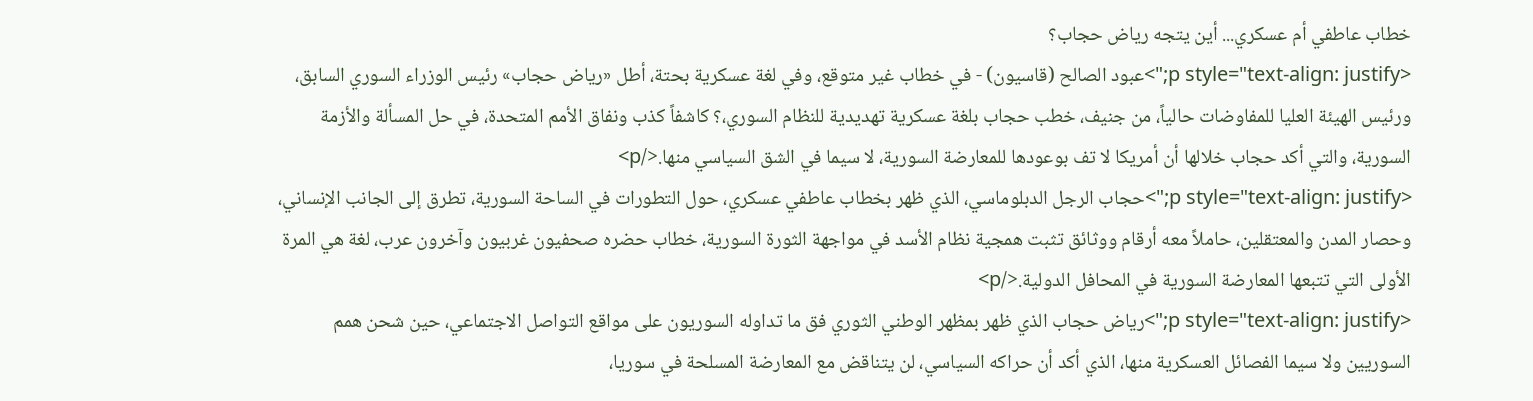خطاب عاطفي أم عسكري... أين يتجه رياض حجاب؟
<p style="text-align: justify;">عبود الصالح (قاسيون) - في خطاب غير متوقع، وفي لغة عسكرية بحتة، أطل «رياض حجاب» رئيس الوزراء السوري السابق، ورئيس الهيئة العليا للمفاوضات حالياً، من جنيف، خطب حجاب بلغة عسكرية تهديدية للنظام السوري،؟ كاشفاً كذب ونفاق الأمم المتحدة، في حل المسألة والأزمة السورية، والتي أكد حجاب خلالها أن أمريكا لا تف بوعودها للمعارضة السورية، لا سيما في الشق السياسي منها.</p>
<p style="text-align: justify;">حجاب الرجل الدبلوماسي، الذي ظهر بخطاب عاطفي عسكري، حول التطورات في الساحة السورية، تطرق إلى الجانب الإنساني، وحصار المدن والمعتقلين، حاملاً معه أرقام ووثائق تثبت همجية نظام الأسد في مواجهة الثورة السورية، خطاب حضره صحفيون غربيون وآخرون عرب، لغة هي المرة الأولى التي تتبعها المعارضة السورية في المحافل الدولية.</p>
<p style="text-align: justify;">رياض حجاب الذي ظهر بمظهر الوطني الثوري فق ما تداوله السوريون على مواقع التواصل الاجتماعي، حين شحن همم السوريين ولا سيما الفصائل العسكرية منها، الذي أكد أن حراكه السياسي، لن يتناقض مع المعارضة المسلحة في سوريا،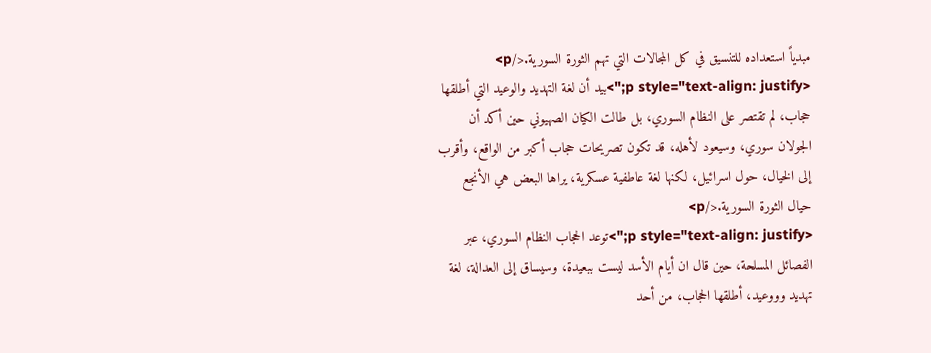مبدياً استعداده للتنسيق في كل المجالات التي تهم الثورة السورية.</p>
<p style="text-align: justify;">بيد أن لغة التهديد والوعيد التي أطلقها حجاب، لم تقتصر على النظام السوري، بل طالت الكيان الصهيوني حين أكد أن الجولان سوري، وسيعود لأهله، قد تكون تصريحات حجاب أكبر من الواقع، وأقرب إلى الخيال، حول اسرائيل، لكنها لغة عاطفية عسكرية، يراها البعض هي الأنجع حيال الثورة السورية.</p>
<p style="text-align: justify;">توعد الحجاب النظام السوري، عبر الفصائل المسلحة، حين قال ان أيام الأسد ليست ببعيدة، وسيساق إلى العدالة، لغة تهديد وووعيد، أطلقها الحجاب، من أحد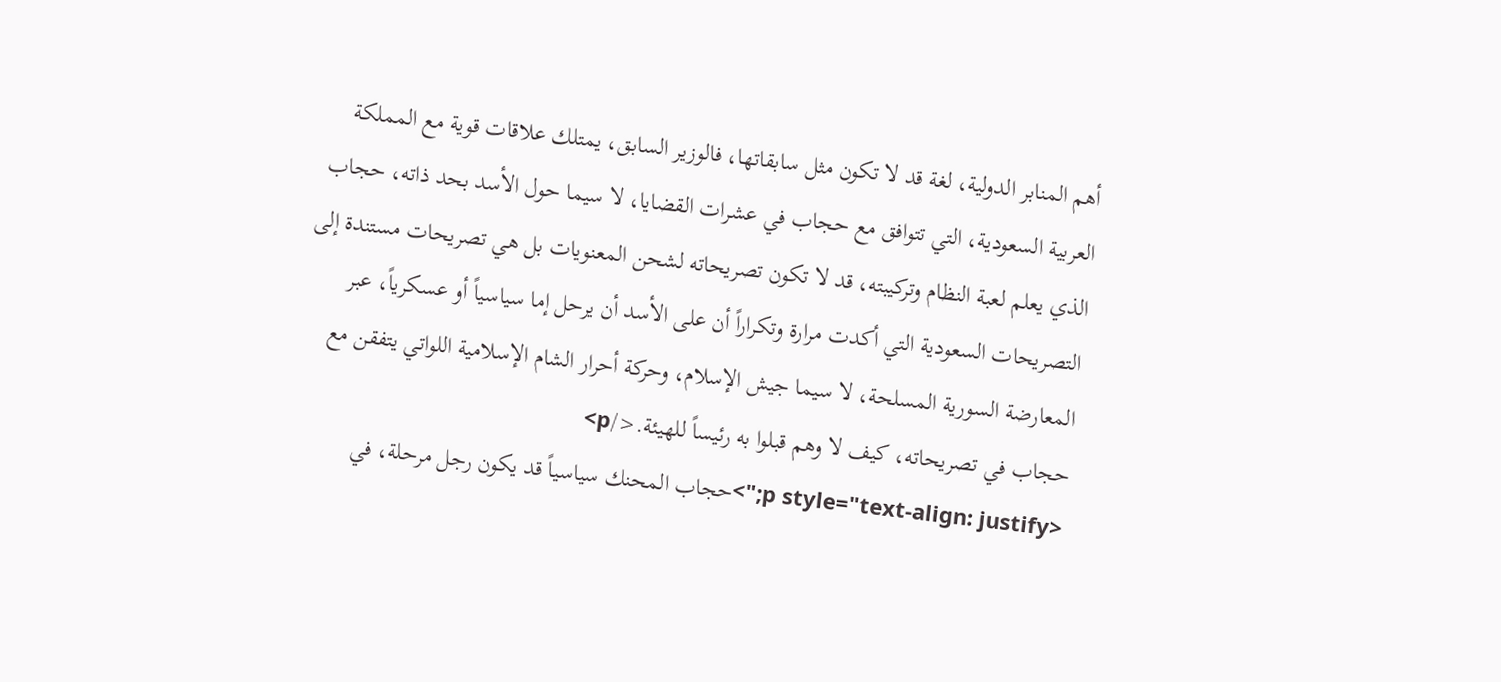أهم المنابر الدولية، لغة قد لا تكون مثل سابقاتها، فالوزير السابق، يمتلك علاقات قوية مع المملكة العربية السعودية، التي تتوافق مع حجاب في عشرات القضايا، لا سيما حول الأسد بحد ذاته، حجاب الذي يعلم لعبة النظام وتركيبته، قد لا تكون تصريحاته لشحن المعنويات بل هي تصريحات مستندة إلى التصريحات السعودية التي أكدت مرارة وتكراراً أن على الأسد أن يرحل إما سياسياً أو عسكرياً، عبر المعارضة السورية المسلحة، لا سيما جيش الإسلام، وحركة أحرار الشام الإسلامية اللواتي يتفقن مع حجاب في تصريحاته، كيف لا وهم قبلوا به رئيساً للهيئة.</p>
<p style="text-align: justify;">حجاب المحنك سياسياً قد يكون رجل مرحلة، في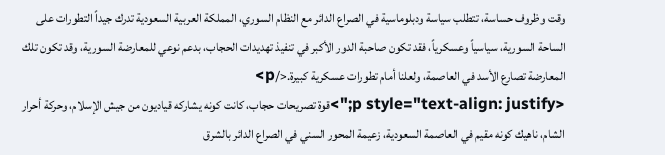وقت وظروف حساسة، تتطلب سياسة ودبلوماسية في الصراع الدائر مع النظام السوري، المملكة العربية السعودية تدرك جيداً التطورات على الساحة السورية، سياسياً وعسكرياً، فقد تكون صاحبة الدور الأكبر في تنفيذ تهديدات الحجاب، بدعم نوعي للمعارضة السورية، وقد تكون تلك المعارضة تصارع الأسد في العاصمة، ولعلنا أمام تطورات عسكرية كبيرة.</p>
<p style="text-align: justify;">قوة تصريحات حجاب، كانت كونه يشاركه قياديون من جيش الإسلام، وحركة أحرار الشام، ناهيك كونه مقيم في العاصمة السعودية، زعيمة المحور السني في الصراع الدائر بالشرق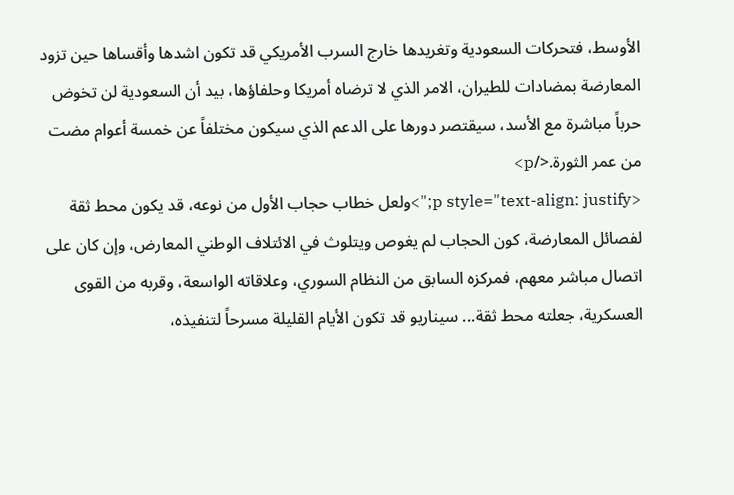الأوسط، فتحركات السعودية وتغريدها خارج السرب الأمريكي قد تكون اشدها وأقساها حين تزود المعارضة بمضادات للطيران، الامر الذي لا ترضاه أمريكا وحلفاؤها، بيد أن السعودية لن تخوض حرباً مباشرة مع الأسد، سيقتصر دورها على الدعم الذي سيكون مختلفاً عن خمسة أعوام مضت من عمر الثورة.</p>
<p style="text-align: justify;">ولعل خطاب حجاب الأول من نوعه، قد يكون محط ثقة لفصائل المعارضة، كون الحجاب لم يغوص ويتلوث في الائتلاف الوطني المعارض، وإن كان على اتصال مباشر معهم، فمركزه السابق من النظام السوري، وعلاقاته الواسعة، وقربه من القوى العسكرية، جعلته محط ثقة... سيناريو قد تكون الأيام القليلة مسرحاً لتنفيذه،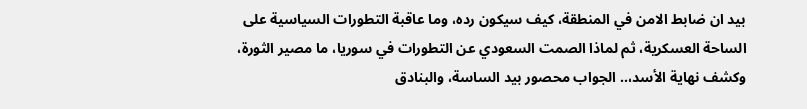بيد ان ضابط الامن في المنطقة، كيف سيكون رده، وما عاقبة التطورات السياسية على الساحة العسكرية، ثم لماذا الصمت السعودي عن التطورات في سوريا، ما مصير الثورة، وكشف نهاية الأسد،.. الجواب محصور بيد الساسة، والبنادق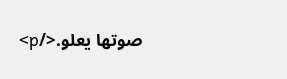صوتها يعلو.</p>